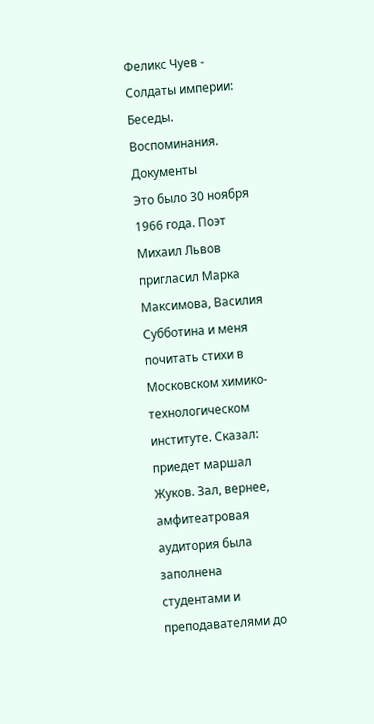Феликс Чуев - Солдаты империи: Беседы. Воспоминания. Документы
Это было 30 ноября 1966 года. Поэт Михаил Львов пригласил Марка Максимова, Василия Субботина и меня почитать стихи в Московском химико-технологическом институте. Сказал: приедет маршал Жуков. Зал, вернее, амфитеатровая аудитория была заполнена студентами и преподавателями до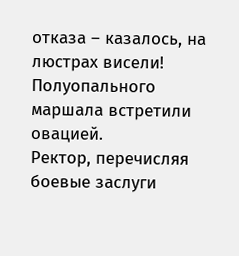отказа – казалось, на люстрах висели! Полуопального маршала встретили овацией.
Ректор, перечисляя боевые заслуги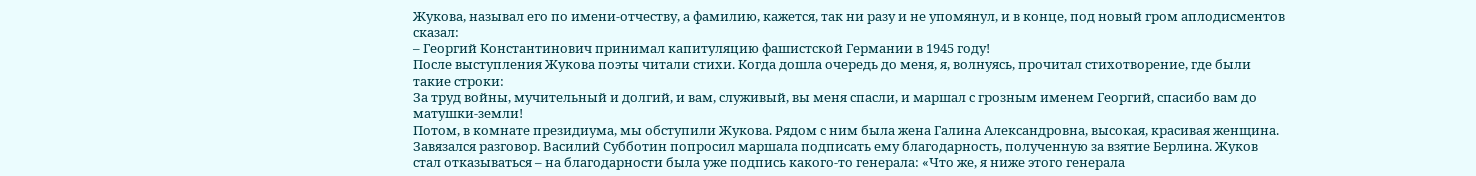Жукова, называл его по имени-отчеству, а фамилию, кажется, так ни разу и не упомянул, и в конце, под новый гром аплодисментов сказал:
– Георгий Константинович принимал капитуляцию фашистской Германии в 1945 году!
После выступления Жукова поэты читали стихи. Когда дошла очередь до меня, я, волнуясь, прочитал стихотворение, где были такие строки:
За труд войны, мучительный и долгий, и вам, служивый, вы меня спасли, и маршал с грозным именем Георгий, спасибо вам до матушки-земли!
Потом, в комнате президиума, мы обступили Жукова. Рядом с ним была жена Галина Александровна, высокая, красивая женщина. Завязался разговор. Василий Субботин попросил маршала подписать ему благодарность, полученную за взятие Берлина. Жуков стал отказываться – на благодарности была уже подпись какого-то генерала: «Что же, я ниже этого генерала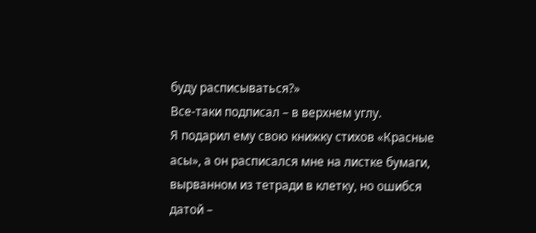буду расписываться?»
Все-таки подписал – в верхнем углу.
Я подарил ему свою книжку стихов «Красные асы», а он расписался мне на листке бумаги, вырванном из тетради в клетку, но ошибся датой –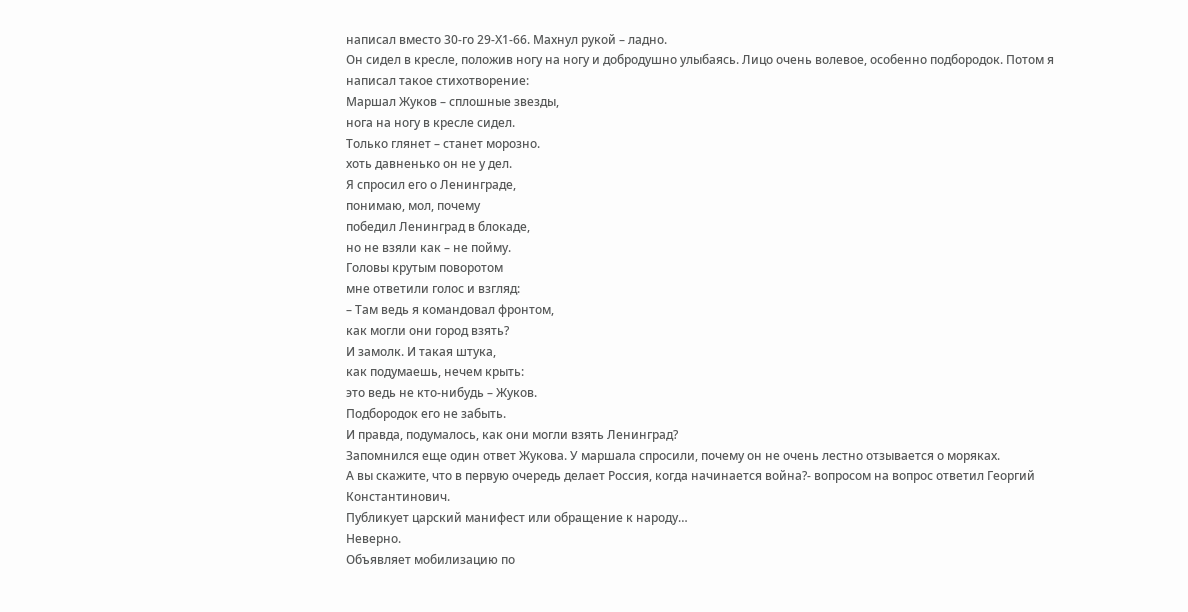написал вместо 30-го 29-Х1-66. Махнул рукой – ладно.
Он сидел в кресле, положив ногу на ногу и добродушно улыбаясь. Лицо очень волевое, особенно подбородок. Потом я написал такое стихотворение:
Маршал Жуков – сплошные звезды,
нога на ногу в кресле сидел.
Только глянет – станет морозно.
хоть давненько он не у дел.
Я спросил его о Ленинграде,
понимаю, мол, почему
победил Ленинград в блокаде,
но не взяли как – не пойму.
Головы крутым поворотом
мне ответили голос и взгляд:
– Там ведь я командовал фронтом,
как могли они город взять?
И замолк. И такая штука,
как подумаешь, нечем крыть:
это ведь не кто-нибудь – Жуков.
Подбородок его не забыть.
И правда, подумалось, как они могли взять Ленинград?
Запомнился еще один ответ Жукова. У маршала спросили, почему он не очень лестно отзывается о моряках.
А вы скажите, что в первую очередь делает Россия, когда начинается война?- вопросом на вопрос ответил Георгий Константинович.
Публикует царский манифест или обращение к народу…
Неверно.
Объявляет мобилизацию по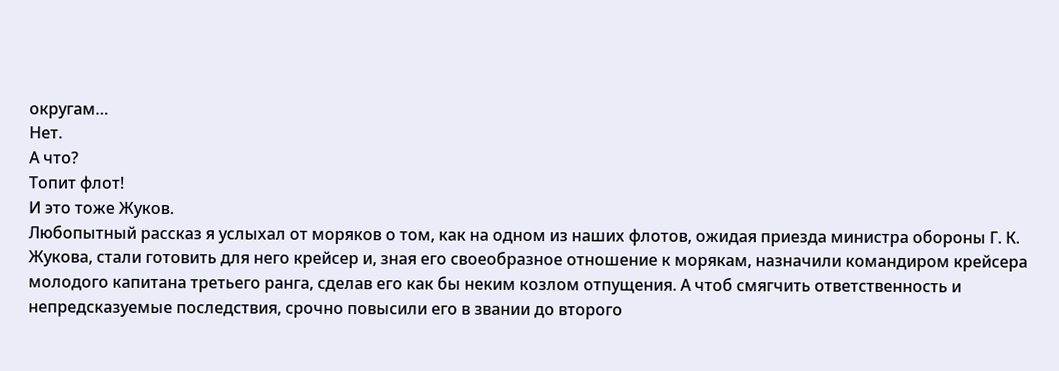округам…
Нет.
А что?
Топит флот!
И это тоже Жуков.
Любопытный рассказ я услыхал от моряков о том, как на одном из наших флотов, ожидая приезда министра обороны Г. К. Жукова, стали готовить для него крейсер и, зная его своеобразное отношение к морякам, назначили командиром крейсера молодого капитана третьего ранга, сделав его как бы неким козлом отпущения. А чтоб смягчить ответственность и непредсказуемые последствия, срочно повысили его в звании до второго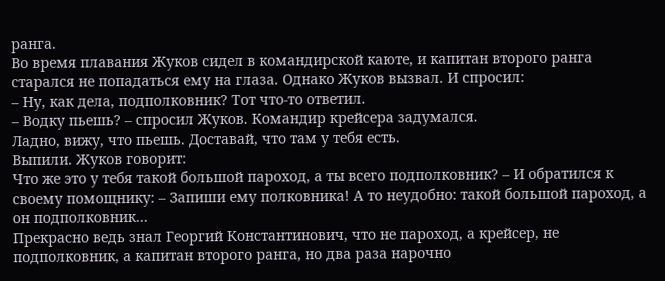ранга.
Во время плавания Жуков сидел в командирской каюте, и капитан второго ранга старался не попадаться ему на глаза. Однако Жуков вызвал. И спросил:
– Ну, как дела, подполковник? Тот что-то ответил.
– Водку пьешь? – спросил Жуков. Командир крейсера задумался.
Ладно, вижу, что пьешь. Доставай, что там у тебя есть.
Выпили. Жуков говорит:
Что же это у тебя такой большой пароход, а ты всего подполковник? – И обратился к своему помощнику: – Запиши ему полковника! А то неудобно: такой большой пароход, а он подполковник…
Прекрасно ведь знал Георгий Константинович, что не пароход, а крейсер, не подполковник, а капитан второго ранга, но два раза нарочно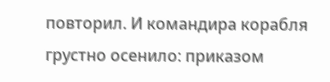повторил. И командира корабля грустно осенило: приказом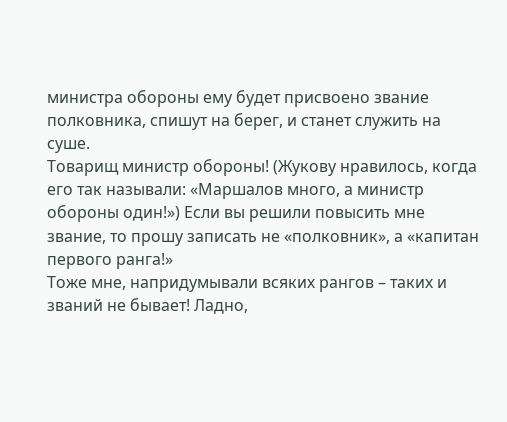министра обороны ему будет присвоено звание полковника, спишут на берег, и станет служить на суше.
Товарищ министр обороны! (Жукову нравилось, когда его так называли: «Маршалов много, а министр обороны один!») Если вы решили повысить мне звание, то прошу записать не «полковник», а «капитан первого ранга!»
Тоже мне, напридумывали всяких рангов – таких и званий не бывает! Ладно,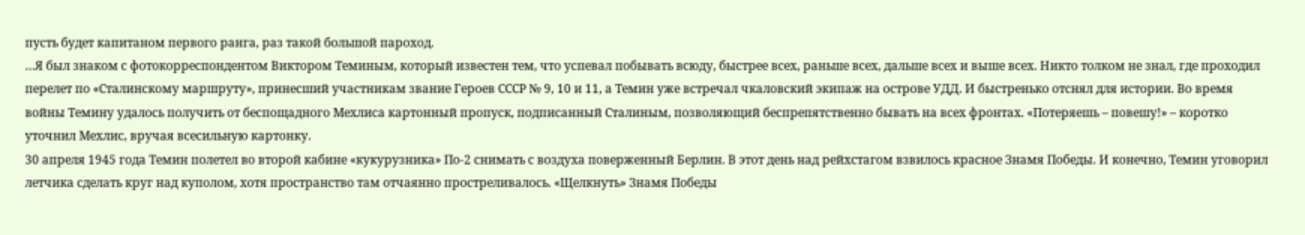пусть будет капитаном первого ранга, раз такой большой пароход.
…Я был знаком с фотокорреспондентом Виктором Теминым, который известен тем, что успевал побывать всюду, быстрее всех, раньше всех, дальше всех и выше всех. Никто толком не знал, где проходил перелет по «Сталинскому маршруту», принесший участникам звание Героев СССР № 9, 10 и 11, а Темин уже встречал чкаловский экипаж на острове УДД. И быстренько отснял для истории. Во время войны Темину удалось получить от беспощадного Мехлиса картонный пропуск, подписанный Сталиным, позволяющий беспрепятственно бывать на всех фронтах. «Потеряешь – повешу!» – коротко уточнил Мехлис, вручая всесильную картонку.
30 апреля 1945 года Темин полетел во второй кабине «кукурузника» По-2 снимать с воздуха поверженный Берлин. В этот день над рейхстагом взвилось красное Знамя Победы. И конечно, Темин уговорил летчика сделать круг над куполом, хотя пространство там отчаянно простреливалось. «Щелкнуть» Знамя Победы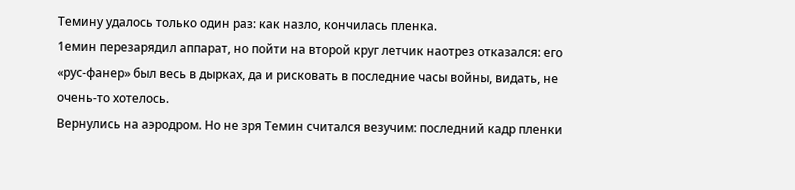Темину удалось только один раз: как назло, кончилась пленка.
1емин перезарядил аппарат, но пойти на второй круг летчик наотрез отказался: его «рус-фанер» был весь в дырках, да и рисковать в последние часы войны, видать, не очень-то хотелось.
Вернулись на аэродром. Но не зря Темин считался везучим: последний кадр пленки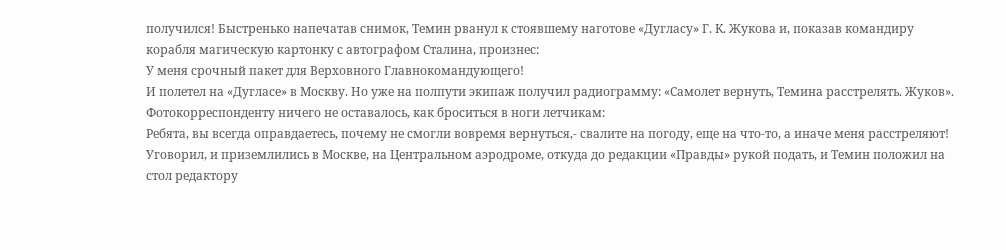получился! Быстренько напечатав снимок, Темин рванул к стоявшему наготове «Дугласу» Г. К. Жукова и, показав командиру корабля магическую картонку с автографом Сталина, произнес:
У меня срочный пакет для Верховного Главнокомандующего!
И полетел на «Дугласе» в Москву. Но уже на полпути экипаж получил радиограмму: «Самолет вернуть, Темина расстрелять. Жуков».
Фотокорреспонденту ничего не оставалось, как броситься в ноги летчикам:
Ребята, вы всегда оправдаетесь, почему не смогли вовремя вернуться,- свалите на погоду, еще на что-то, а иначе меня расстреляют!
Уговорил, и приземлились в Москве, на Центральном аэродроме, откуда до редакции «Правды» рукой подать, и Темин положил на стол редактору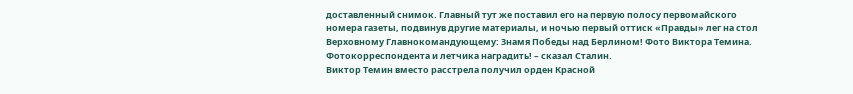доставленный снимок. Главный тут же поставил его на первую полосу первомайского номера газеты, подвинув другие материалы, и ночью первый оттиск «Правды» лег на стол Верховному Главнокомандующему: Знамя Победы над Берлином! Фото Виктора Темина.
Фотокорреспондента и летчика наградить! – сказал Сталин.
Виктор Темин вместо расстрела получил орден Красной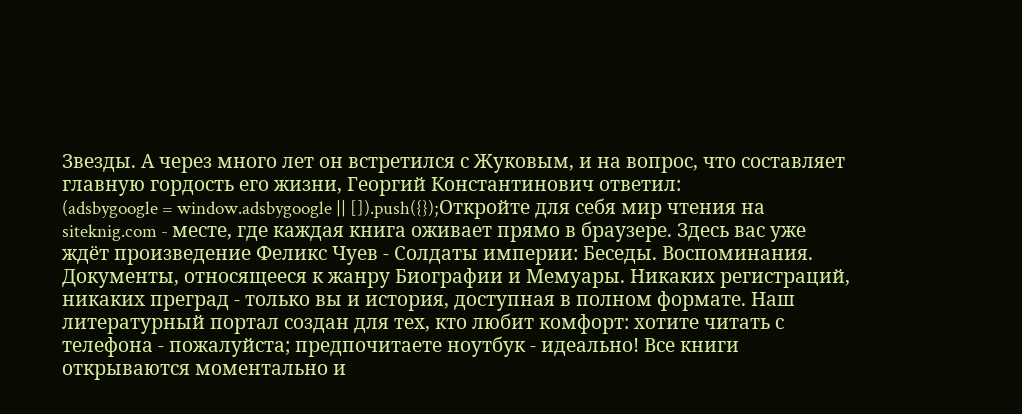Звезды. А через много лет он встретился с Жуковым, и на вопрос, что составляет главную гордость его жизни, Георгий Константинович ответил:
(adsbygoogle = window.adsbygoogle || []).push({});Откройте для себя мир чтения на siteknig.com - месте, где каждая книга оживает прямо в браузере. Здесь вас уже ждёт произведение Феликс Чуев - Солдаты империи: Беседы. Воспоминания. Документы, относящееся к жанру Биографии и Мемуары. Никаких регистраций, никаких преград - только вы и история, доступная в полном формате. Наш литературный портал создан для тех, кто любит комфорт: хотите читать с телефона - пожалуйста; предпочитаете ноутбук - идеально! Все книги открываются моментально и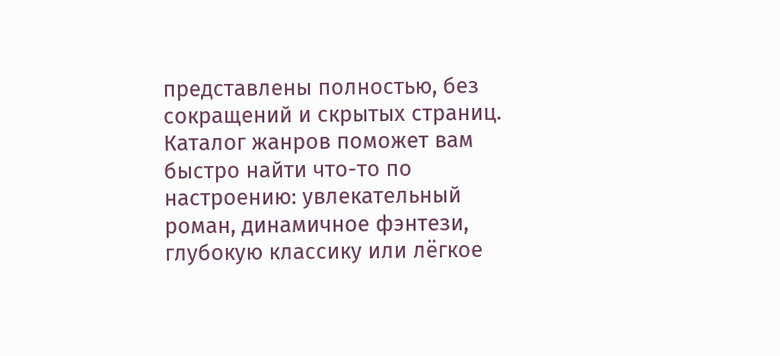представлены полностью, без сокращений и скрытых страниц. Каталог жанров поможет вам быстро найти что-то по настроению: увлекательный роман, динамичное фэнтези, глубокую классику или лёгкое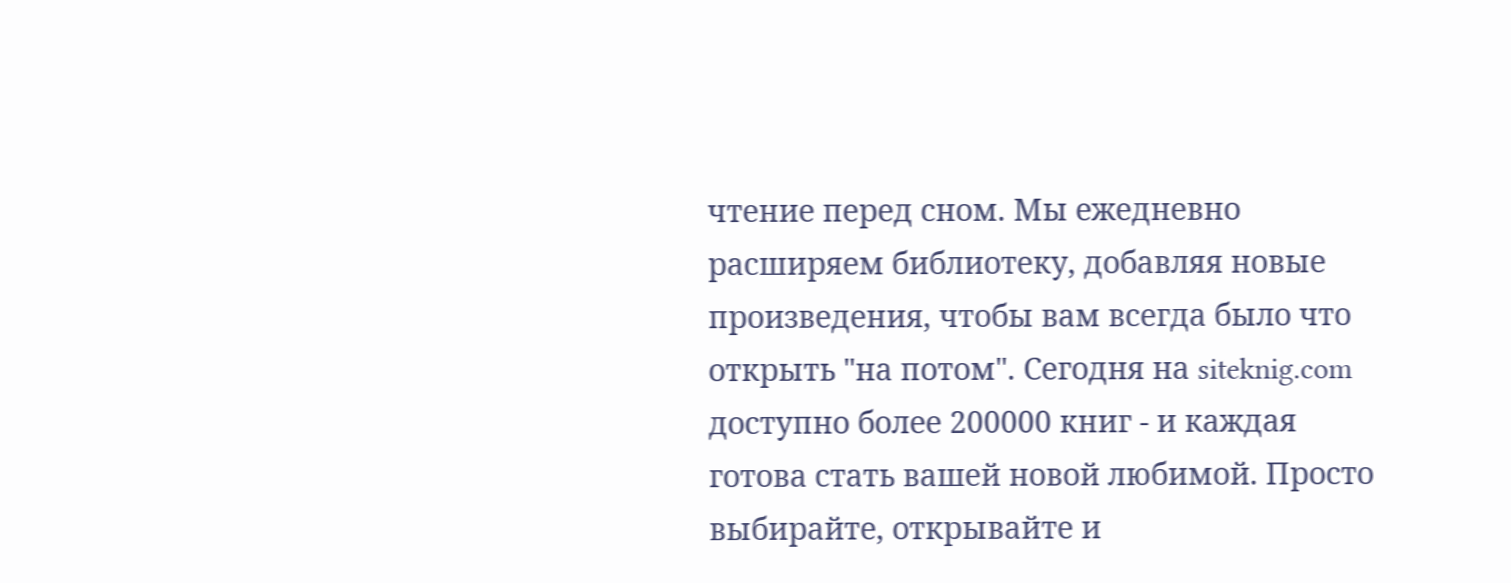чтение перед сном. Мы ежедневно расширяем библиотеку, добавляя новые произведения, чтобы вам всегда было что открыть "на потом". Сегодня на siteknig.com доступно более 200000 книг - и каждая готова стать вашей новой любимой. Просто выбирайте, открывайте и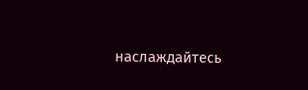наслаждайтесь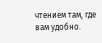чтением там, где вам удобно.